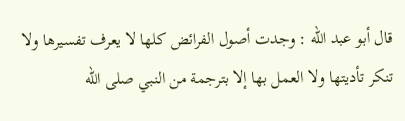قال أبو عبد الله : وجدت أصول الفرائض كلها لا يعرف تفسيرها ولا تنكر تأديتها ولا العمل بها إلا بترجمة من النبي صلى الله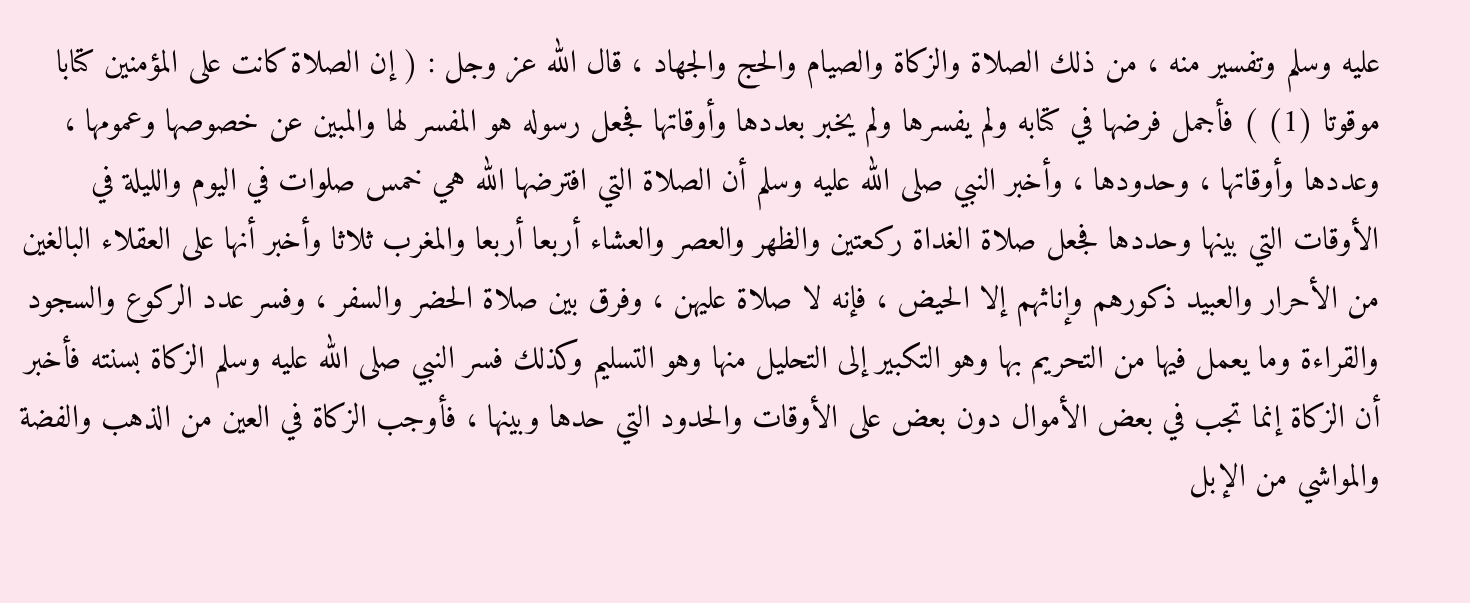عليه وسلم وتفسير منه ، من ذلك الصلاة والزكاة والصيام والحج والجهاد ، قال الله عز وجل : ( إن الصلاة كانت على المؤمنين كتابا موقوتا (1) ) فأجمل فرضها في كتابه ولم يفسرها ولم يخبر بعددها وأوقاتها فجعل رسوله هو المفسر لها والمبين عن خصوصها وعمومها ، وعددها وأوقاتها ، وحدودها ، وأخبر النبي صلى الله عليه وسلم أن الصلاة التي افترضها الله هي خمس صلوات في اليوم والليلة في الأوقات التي بينها وحددها فجعل صلاة الغداة ركعتين والظهر والعصر والعشاء أربعا أربعا والمغرب ثلاثا وأخبر أنها على العقلاء البالغين من الأحرار والعبيد ذكورهم وإناثهم إلا الحيض ، فإنه لا صلاة عليهن ، وفرق بين صلاة الحضر والسفر ، وفسر عدد الركوع والسجود والقراءة وما يعمل فيها من التحريم بها وهو التكبير إلى التحليل منها وهو التسليم وكذلك فسر النبي صلى الله عليه وسلم الزكاة بسنته فأخبر أن الزكاة إنما تجب في بعض الأموال دون بعض على الأوقات والحدود التي حدها وبينها ، فأوجب الزكاة في العين من الذهب والفضة والمواشي من الإبل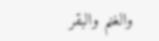والغنم والبقر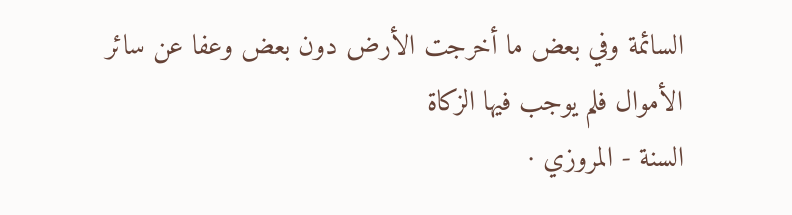السائمة وفي بعض ما أخرجت الأرض دون بعض وعفا عن سائر الأموال فلم يوجب فيها الزكاة
السنة - المروزي ·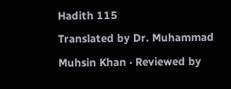Hadith 115
Translated by Dr. Muhammad Muhsin Khan · Reviewed by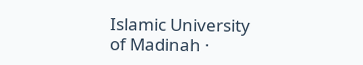Islamic University of Madinah ·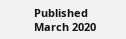Published March 2020